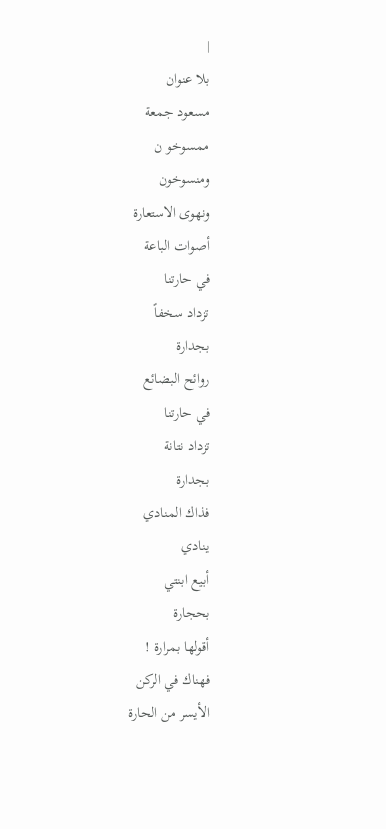|
بلا عنوان
مسعود جمعة
ممسوخو ن
ومنسوخون
ونهوى الاستعارة
أصوات الباعة
في حارتنا
تزداد سخفاً
بجدارة
روائح البضائع
في حارتنا
تزداد نتانة
بجدارة
فذاك المنادي
ينادي
أبيع ابنتي
بحجارة
أقولها بمرارة !
فهناك في الركن
الأيسر من الحارة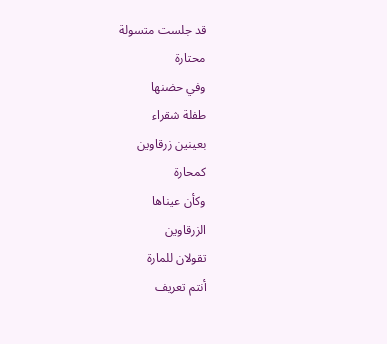قد جلست متسولة
محتارة
وفي حضنها
طفلة شقراء
بعينين زرقاوين
كمحارة
وكأن عيناها
الزرقاوين
تقولان للمارة
أنتم تعريف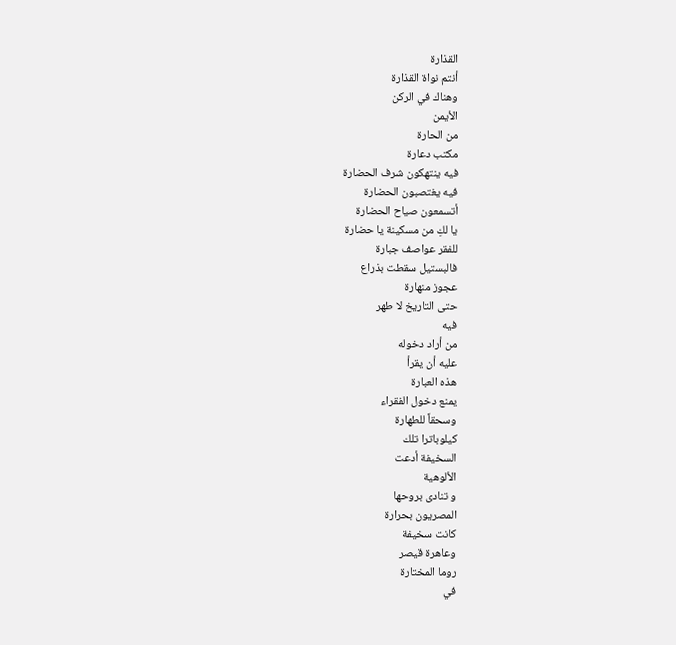القذارة
أنتم نواة القذارة
وهناك في الركن
الأيمن
من الحارة
مكتب دعارة
فيه ينتهكون شرف الحضارة
فيه يغتصبون الحضارة
أتسمعون صياح الحضارة
يا لكِ من مسكينة يا حضارة
للفقر عواصف جبارة
فالبستيل سقطت بذراع
عجوز منهارة
حتى التاريخ لا طهر
فيه
من أراد دخوله
عليه أن يقرأ
هذه العبارة
يمنع دخول الفقراء
وسحقاً للطهارة
كيلوباترا تلك
السخيفة أدعت
الألوهية
و تنادى بروحها
المصريون بحرارة
كانت سخيفة
وعاهرة قيصر
روما المختارة
في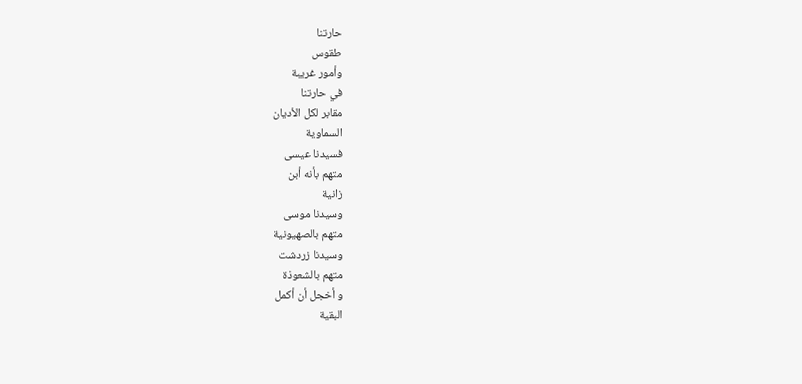حارتنا
طقوس
وأمور غريبة
في حارتنا
مقابر لكل الأديان
السماوية
فسيدنا عيسى
متهم بأنه أبن
زانية
وسيدنا موسى
متهم بالصهيونية
وسيدنا زردشت
متهم بالشعوذة
و أخجل أن أكمل
البقية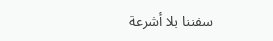سفننا بلا أشرعة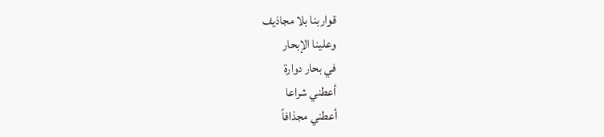قواربنا بلا مجاذيف
وعلينا الإبحار
في بحار دوارة
أعطني شراعا
أعطني مجذافاً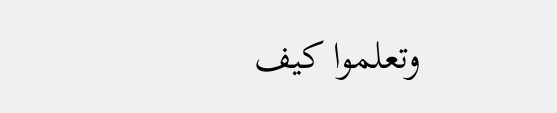وتعلموا كيف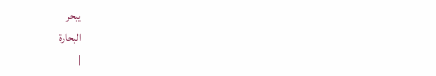يبحر
البحارة
|